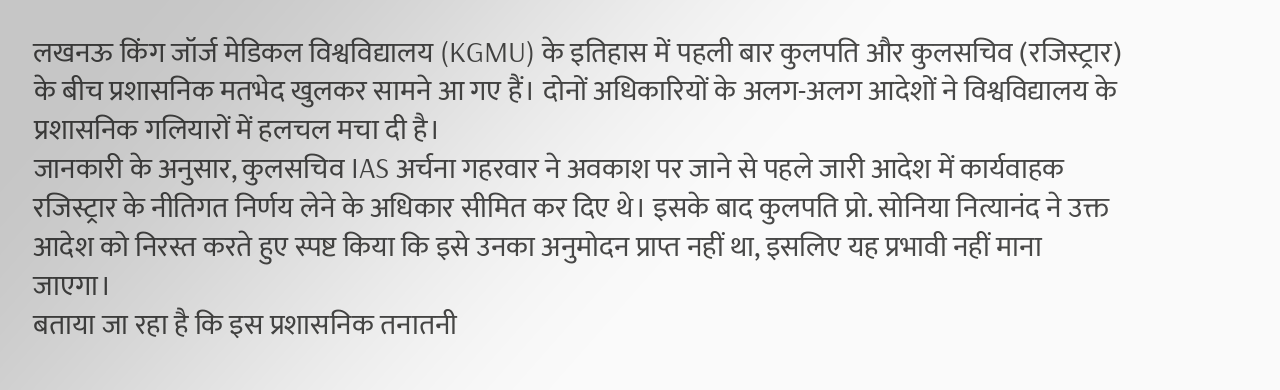लखनऊ किंग जॉर्ज मेडिकल विश्वविद्यालय (KGMU) के इतिहास में पहली बार कुलपति और कुलसचिव (रजिस्ट्रार) के बीच प्रशासनिक मतभेद खुलकर सामने आ गए हैं। दोनों अधिकारियों के अलग-अलग आदेशों ने विश्वविद्यालय के प्रशासनिक गलियारों में हलचल मचा दी है।
जानकारी के अनुसार, कुलसचिव IAS अर्चना गहरवार ने अवकाश पर जाने से पहले जारी आदेश में कार्यवाहक रजिस्ट्रार के नीतिगत निर्णय लेने के अधिकार सीमित कर दिए थे। इसके बाद कुलपति प्रो. सोनिया नित्यानंद ने उक्त आदेश को निरस्त करते हुए स्पष्ट किया कि इसे उनका अनुमोदन प्राप्त नहीं था, इसलिए यह प्रभावी नहीं माना जाएगा।
बताया जा रहा है कि इस प्रशासनिक तनातनी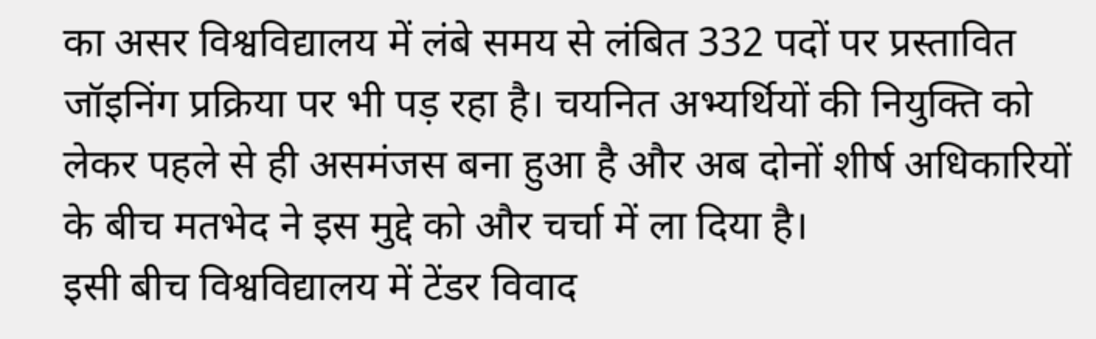का असर विश्वविद्यालय में लंबे समय से लंबित 332 पदों पर प्रस्तावित जॉइनिंग प्रक्रिया पर भी पड़ रहा है। चयनित अभ्यर्थियों की नियुक्ति को लेकर पहले से ही असमंजस बना हुआ है और अब दोनों शीर्ष अधिकारियों के बीच मतभेद ने इस मुद्दे को और चर्चा में ला दिया है।
इसी बीच विश्वविद्यालय में टेंडर विवाद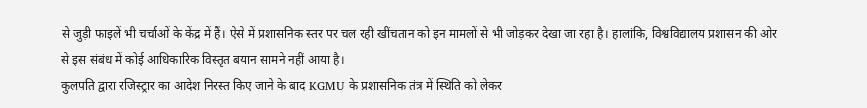से जुड़ी फाइलें भी चर्चाओं के केंद्र में हैं। ऐसे में प्रशासनिक स्तर पर चल रही खींचतान को इन मामलों से भी जोड़कर देखा जा रहा है। हालांकि, विश्वविद्यालय प्रशासन की ओर से इस संबंध में कोई आधिकारिक विस्तृत बयान सामने नहीं आया है।
कुलपति द्वारा रजिस्ट्रार का आदेश निरस्त किए जाने के बाद KGMU के प्रशासनिक तंत्र में स्थिति को लेकर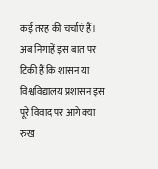कई तरह की चर्चाएं हैं। अब निगाहें इस बात पर टिकी हैं कि शासन या विश्वविद्यालय प्रशासन इस पूरे विवाद पर आगे क्या रुख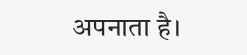अपनाता है।